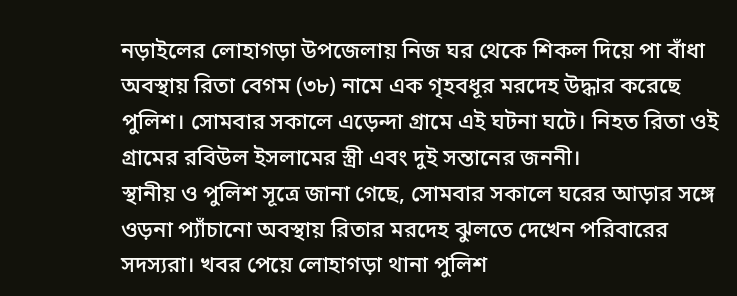নড়াইলের লোহাগড়া উপজেলায় নিজ ঘর থেকে শিকল দিয়ে পা বাঁধা অবস্থায় রিতা বেগম (৩৮) নামে এক গৃহবধূর মরদেহ উদ্ধার করেছে পুলিশ। সোমবার সকালে এড়েন্দা গ্রামে এই ঘটনা ঘটে। নিহত রিতা ওই গ্রামের রবিউল ইসলামের স্ত্রী এবং দুই সন্তানের জননী।
স্থানীয় ও পুলিশ সূত্রে জানা গেছে, সোমবার সকালে ঘরের আড়ার সঙ্গে ওড়না প্যাঁচানো অবস্থায় রিতার মরদেহ ঝুলতে দেখেন পরিবারের সদস্যরা। খবর পেয়ে লোহাগড়া থানা পুলিশ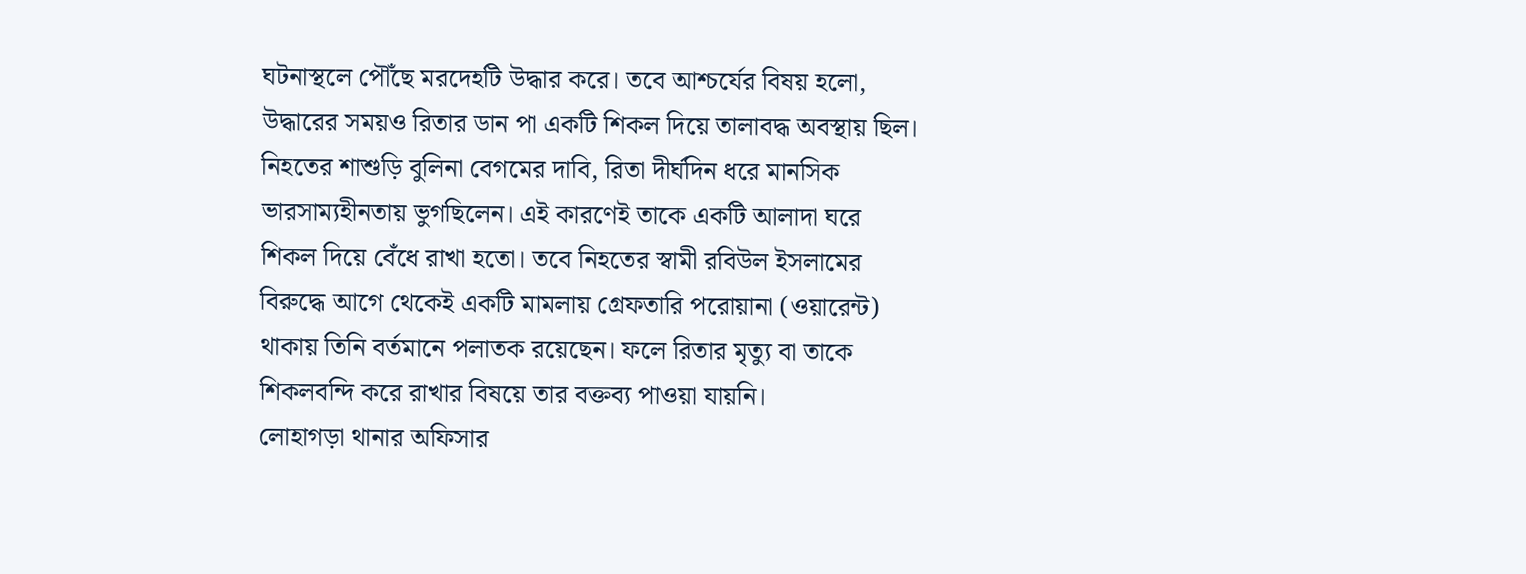ঘটনাস্থলে পৌঁছে মরদেহটি উদ্ধার করে। তবে আশ্চর্যের বিষয় হলো, উদ্ধারের সময়ও রিতার ডান পা একটি শিকল দিয়ে তালাবদ্ধ অবস্থায় ছিল।
নিহতের শাশুড়ি বুলিনা বেগমের দাবি, রিতা দীর্ঘদিন ধরে মানসিক ভারসাম্যহীনতায় ভুগছিলেন। এই কারণেই তাকে একটি আলাদা ঘরে শিকল দিয়ে বেঁধে রাখা হতো। তবে নিহতের স্বামী রবিউল ইসলামের বিরুদ্ধে আগে থেকেই একটি মামলায় গ্রেফতারি পরোয়ানা (ওয়ারেন্ট) থাকায় তিনি বর্তমানে পলাতক রয়েছেন। ফলে রিতার মৃত্যু বা তাকে শিকলবন্দি করে রাখার বিষয়ে তার বক্তব্য পাওয়া যায়নি।
লোহাগড়া থানার অফিসার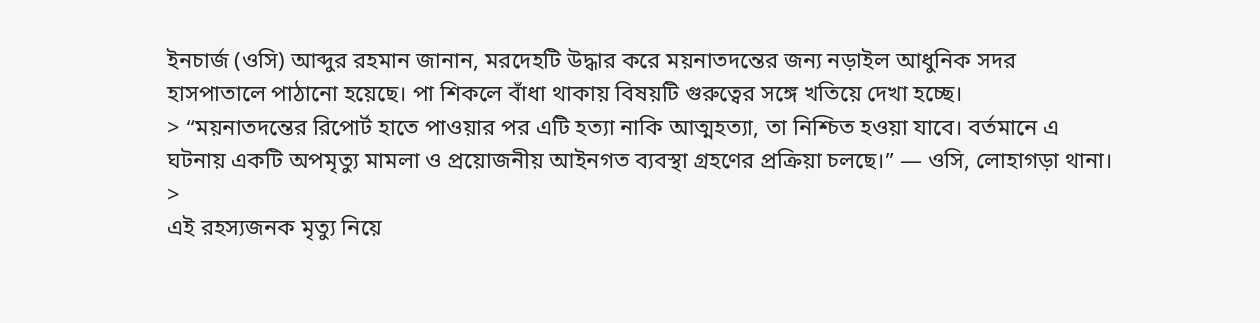ইনচার্জ (ওসি) আব্দুর রহমান জানান, মরদেহটি উদ্ধার করে ময়নাতদন্তের জন্য নড়াইল আধুনিক সদর হাসপাতালে পাঠানো হয়েছে। পা শিকলে বাঁধা থাকায় বিষয়টি গুরুত্বের সঙ্গে খতিয়ে দেখা হচ্ছে।
> “ময়নাতদন্তের রিপোর্ট হাতে পাওয়ার পর এটি হত্যা নাকি আত্মহত্যা, তা নিশ্চিত হওয়া যাবে। বর্তমানে এ ঘটনায় একটি অপমৃত্যু মামলা ও প্রয়োজনীয় আইনগত ব্যবস্থা গ্রহণের প্রক্রিয়া চলছে।” — ওসি, লোহাগড়া থানা।
>
এই রহস্যজনক মৃত্যু নিয়ে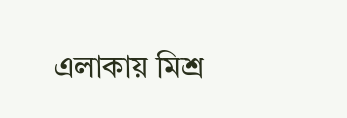এলাকায় মিশ্র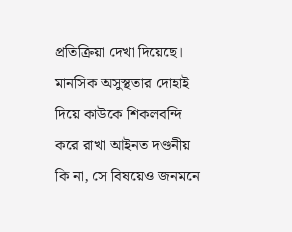প্রতিক্রিয়া দেখা দিয়েছে। মানসিক অসুস্থতার দোহাই দিয়ে কাউকে শিকলবন্দি করে রাখা আইনত দণ্ডনীয় কি না, সে বিষয়েও জনমনে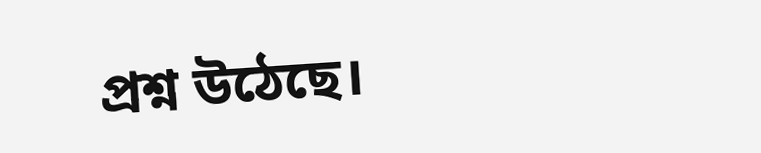প্রশ্ন উঠেছে।